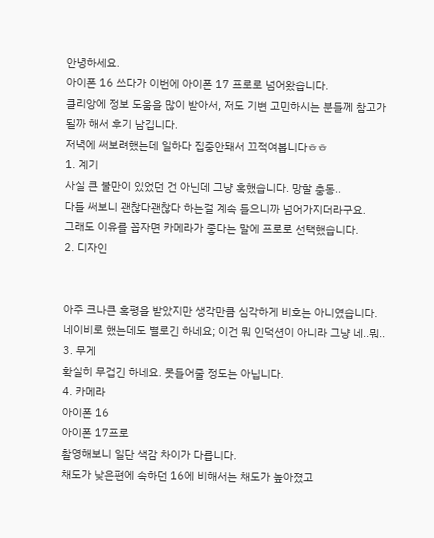안녕하세요.
아이폰 16 쓰다가 이번에 아이폰 17 프로로 넘어왔습니다.
클리앙에 정보 도움을 많이 받아서, 저도 기변 고민하시는 분들께 참고가 될까 해서 후기 남깁니다.
저녁에 써보려했는데 일하다 집중안돼서 끄적여봅니다ㅎㅎ
1. 계기
사실 큰 불만이 있었던 건 아닌데 그냥 혹했습니다. 망할 충동..
다들 써보니 괜찮다괜찮다 하는걸 계속 들으니까 넘어가지더라구요.
그래도 이유를 꼽자면 카메라가 좋다는 말에 프로로 선택했습니다.
2. 디자인


아주 크나큰 혹평을 받았지만 생각만큼 심각하게 비호는 아니였습니다.
네이비로 했는데도 별로긴 하네요; 이건 뭐 인덕션이 아니라 그냥 네..뭐..
3. 무게
확실히 무겁긴 하네요. 못들어줄 정도는 아닙니다.
4. 카메라
아이폰 16
아이폰 17프로
촬영해보니 일단 색감 차이가 다릅니다.
채도가 낮은편에 속하던 16에 비해서는 채도가 높아졌고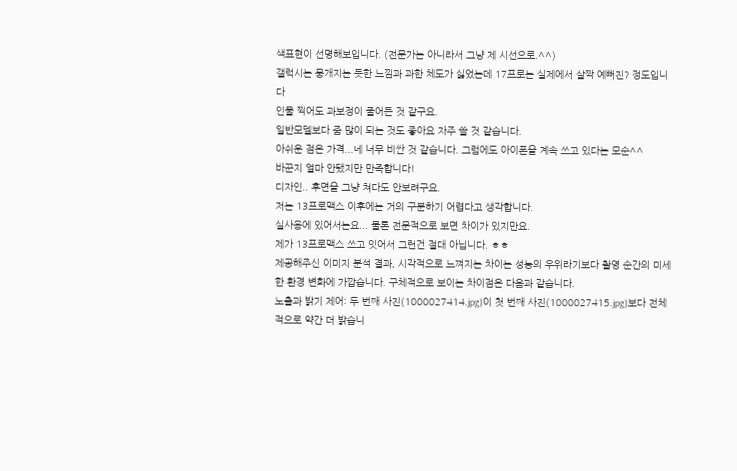색표현이 선명해보입니다. (전문가는 아니라서 그냥 제 시선으로.^^)
갤럭시는 뭉개지는 듯한 느낌과 과한 체도가 싫었는데 17프로는 실제에서 살짝 예뻐진? 정도입니다
인물 찍어도 과보정이 줄어든 것 같구요.
일반모델보다 줌 많이 되는 것도 좋아요 자주 쓸 것 같습니다.
아쉬운 점은 가격...네 너무 비싼 것 같습니다. 그럼에도 아이폰을 계속 쓰고 있다는 모순^^
바꾼지 얼마 안됐지만 만족합니다!
디자인.. 후면을 그냥 쳐다도 안보려구요.
저는 13프로맥스 이후에는 거의 구분하기 어렵다고 생각합니다.
실사용에 있어서는요... 물론 전문적으로 보면 차이가 있지만요.
제가 13프로맥스 쓰고 잇어서 그런건 절대 아닙니다. ㅎㅎ
제공해주신 이미지 분석 결과, 시각적으로 느껴지는 차이는 성능의 우위라기보다 촬영 순간의 미세한 환경 변화에 가깝습니다. 구체적으로 보이는 차이점은 다음과 같습니다.
노출과 밝기 제어: 두 번째 사진(1000027414.jpg)이 첫 번째 사진(1000027415.jpg)보다 전체적으로 약간 더 밝습니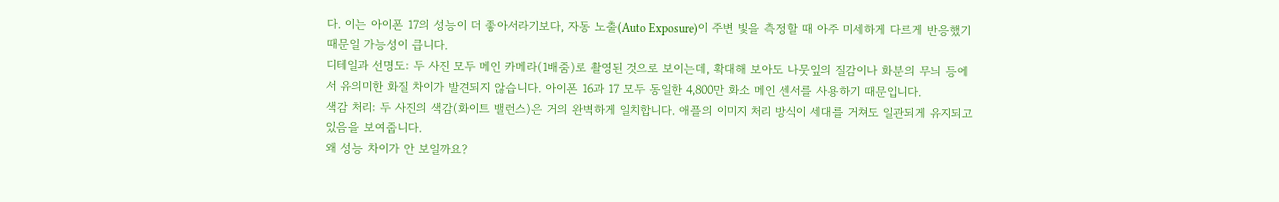다. 이는 아이폰 17의 성능이 더 좋아서라기보다, 자동 노출(Auto Exposure)이 주변 빛을 측정할 때 아주 미세하게 다르게 반응했기 때문일 가능성이 큽니다.
디테일과 선명도: 두 사진 모두 메인 카메라(1배줌)로 촬영된 것으로 보이는데, 확대해 보아도 나뭇잎의 질감이나 화분의 무늬 등에서 유의미한 화질 차이가 발견되지 않습니다. 아이폰 16과 17 모두 동일한 4,800만 화소 메인 센서를 사용하기 때문입니다.
색감 처리: 두 사진의 색감(화이트 밸런스)은 거의 완벽하게 일치합니다. 애플의 이미지 처리 방식이 세대를 거쳐도 일관되게 유지되고 있음을 보여줍니다.
왜 성능 차이가 안 보일까요?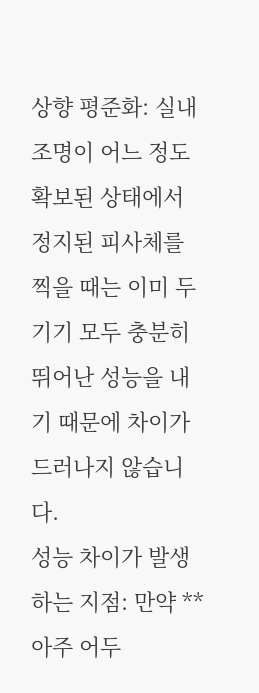상향 평준화: 실내 조명이 어느 정도 확보된 상태에서 정지된 피사체를 찍을 때는 이미 두 기기 모두 충분히 뛰어난 성능을 내기 때문에 차이가 드러나지 않습니다.
성능 차이가 발생하는 지점: 만약 **아주 어두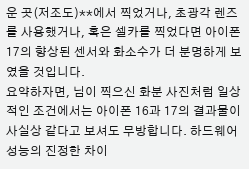운 곳(저조도)**에서 찍었거나, 초광각 렌즈를 사용했거나, 혹은 셀카를 찍었다면 아이폰 17의 향상된 센서와 화소수가 더 분명하게 보였을 것입니다.
요약하자면, 님이 찍으신 화분 사진처럼 일상적인 조건에서는 아이폰 16과 17의 결과물이 사실상 같다고 보셔도 무방합니다. 하드웨어 성능의 진정한 차이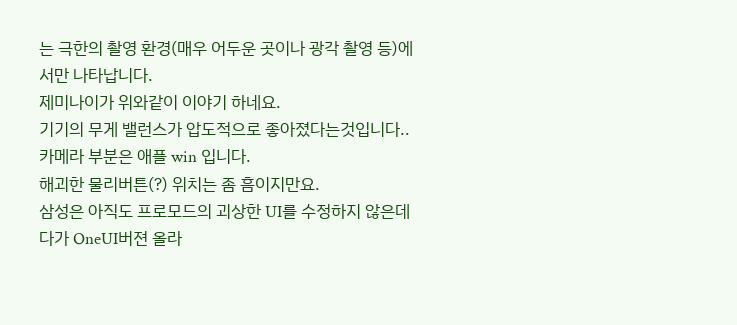는 극한의 촬영 환경(매우 어두운 곳이나 광각 촬영 등)에서만 나타납니다.
제미나이가 위와같이 이야기 하네요.
기기의 무게 밸런스가 압도적으로 좋아졌다는것입니다..
카메라 부분은 애플 win 입니다.
해괴한 물리버튼(?) 위치는 좀 흠이지만요.
삼성은 아직도 프로모드의 괴상한 UI를 수정하지 않은데다가 OneUI버젼 올라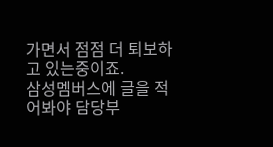가면서 점점 더 퇴보하고 있는중이죠.
삼성멤버스에 글을 적어봐야 담당부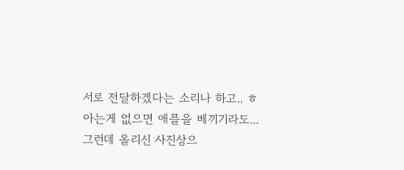서로 전달하겠다는 소리나 하고.. ㅎ
아는게 없으면 애플을 베끼기라도...
그런데 올리신 사진상으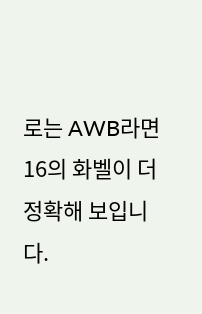로는 AWB라면 16의 화벨이 더 정확해 보입니다.